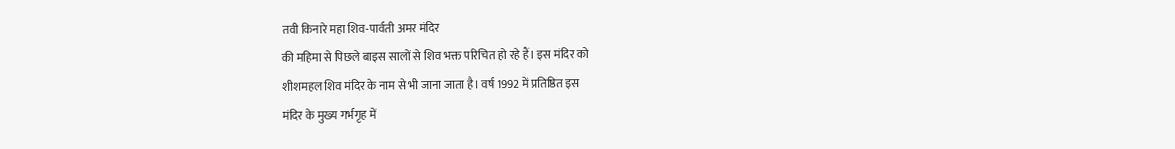तवी किनारे महा शिव-पार्वती अमर मंदिर
की महिमा से पिछले बाइस सालों से शिव भक्त परिचित हो रहे हैं। इस मंदिर को
शीशमहल शिव मंदिर के नाम से भी जाना जाता है। वर्ष 1992 में प्रतिष्ठित इस
मंदिर के मुख्य गर्भगृह में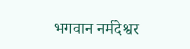भगवान नर्मदेश्वर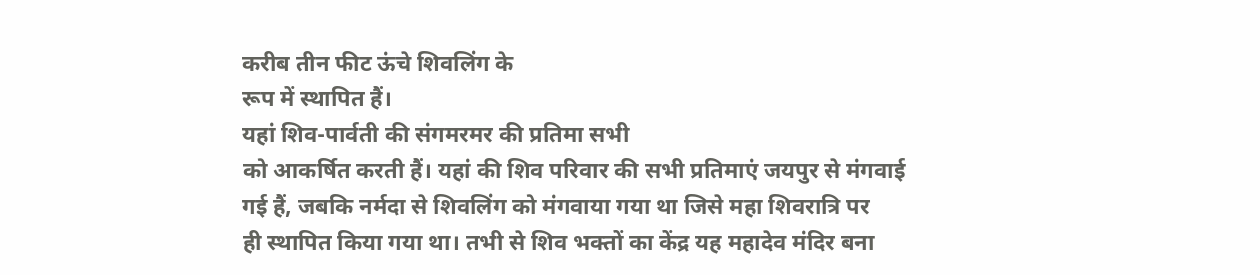करीब तीन फीट ऊंचे शिवलिंग के
रूप में स्थापित हैं।
यहां शिव-पार्वती की संगमरमर की प्रतिमा सभी
को आकर्षित करती हैं। यहां की शिव परिवार की सभी प्रतिमाएं जयपुर से मंगवाई
गई हैं, जबकि नर्मदा से शिवलिंग को मंगवाया गया था जिसे महा शिवरात्रि पर
ही स्थापित किया गया था। तभी से शिव भक्तों का केंद्र यह महादेव मंदिर बना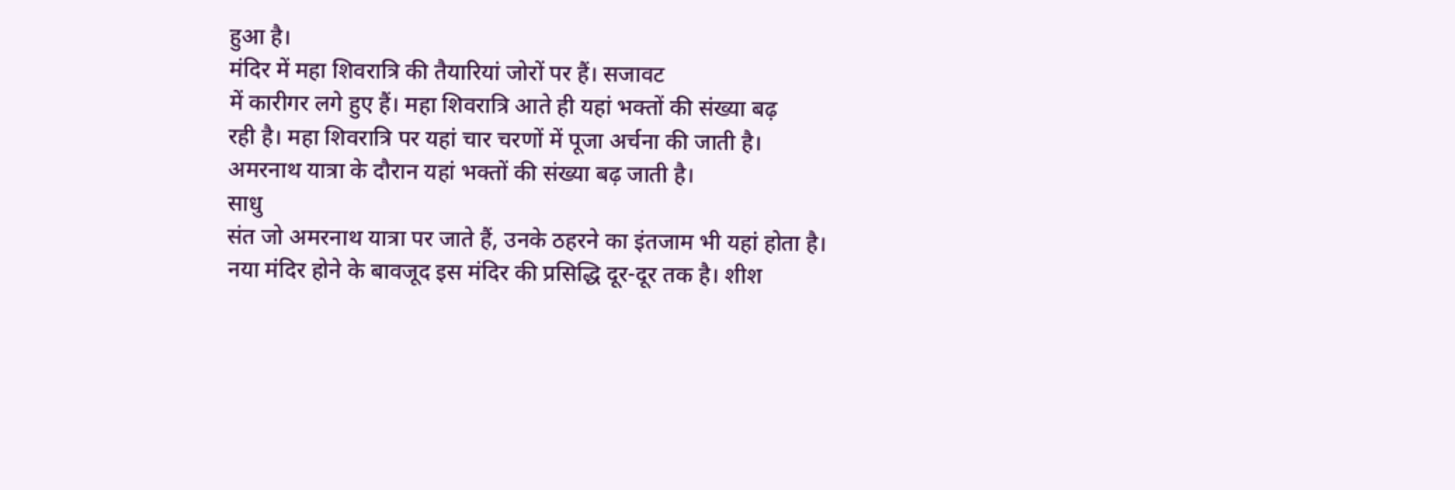हुआ है।
मंदिर में महा शिवरात्रि की तैयारियां जोरों पर हैं। सजावट
में कारीगर लगे हुए हैं। महा शिवरात्रि आते ही यहां भक्तों की संख्या बढ़
रही है। महा शिवरात्रि पर यहां चार चरणों में पूजा अर्चना की जाती है।
अमरनाथ यात्रा के दौरान यहां भक्तों की संख्या बढ़ जाती है।
साधु
संत जो अमरनाथ यात्रा पर जाते हैं, उनके ठहरने का इंतजाम भी यहां होता है।
नया मंदिर होने के बावजूद इस मंदिर की प्रसिद्धि दूर-दूर तक है। शीश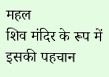महल
शिव मंदिर के रूप में इसकी पहचान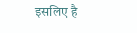इसलिए है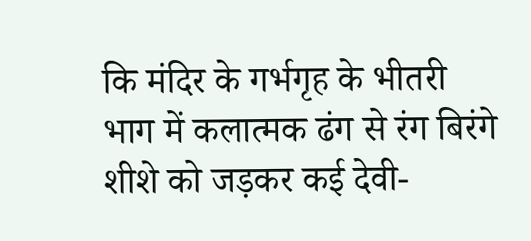कि मंदिर के गर्भगृह के भीतरी
भाग में कलात्मक ढंग से रंग बिरंगे शीशे को जड़कर कई देवी-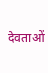देवताओं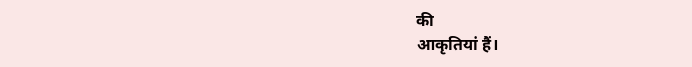की
आकृतियां हैं।